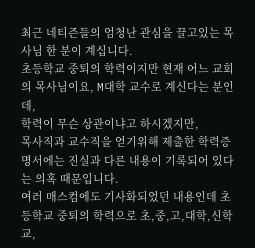최근 네티즌들의 엄청난 관심을 끌고있는 목사님 한 분이 계십니다.
초등학교 중퇴의 학력이지만 현재 어느 교회의 목사님이요, M대학 교수로 계신다는 분인데,
학력이 무슨 상관이냐고 하시겠지만,
목사직과 교수직을 얻기위해 제출한 학력증명서에는 진실과 다른 내용이 기록되어 있다는 의혹 때문입니다.
여러 매스컴에도 기사화되었던 내용인데 초등학교 중퇴의 학력으로 초,중,고,대학,신학교,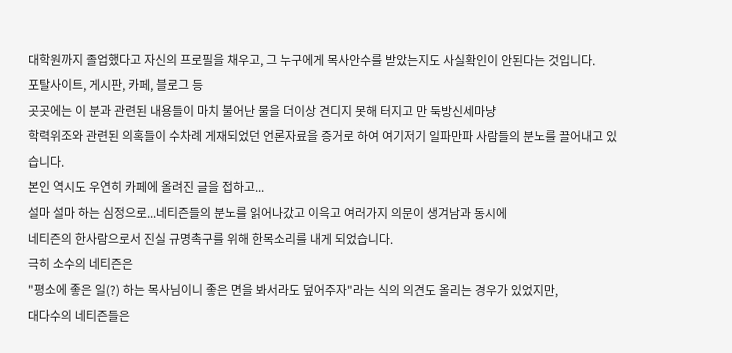대학원까지 졸업했다고 자신의 프로필을 채우고, 그 누구에게 목사안수를 받았는지도 사실확인이 안된다는 것입니다.
포탈사이트, 게시판, 카페, 블로그 등
곳곳에는 이 분과 관련된 내용들이 마치 불어난 물을 더이상 견디지 못해 터지고 만 둑방신세마냥
학력위조와 관련된 의혹들이 수차례 게재되었던 언론자료을 증거로 하여 여기저기 일파만파 사람들의 분노를 끌어내고 있습니다.
본인 역시도 우연히 카페에 올려진 글을 접하고...
설마 설마 하는 심정으로...네티즌들의 분노를 읽어나갔고 이윽고 여러가지 의문이 생겨남과 동시에
네티즌의 한사람으로서 진실 규명촉구를 위해 한목소리를 내게 되었습니다.
극히 소수의 네티즌은
"평소에 좋은 일(?) 하는 목사님이니 좋은 면을 봐서라도 덮어주자"라는 식의 의견도 올리는 경우가 있었지만,
대다수의 네티즌들은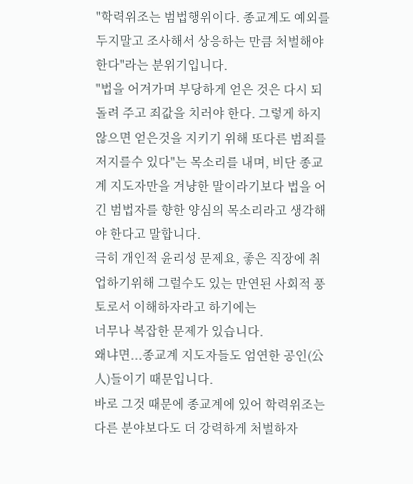"학력위조는 범법행위이다. 종교계도 예외를 두지말고 조사해서 상응하는 만큼 처벌해야한다"라는 분위기입니다.
"법을 어겨가며 부당하게 얻은 것은 다시 되돌려 주고 죄값을 치러야 한다. 그렇게 하지 않으면 얻은것을 지키기 위해 또다른 범죄를 저지를수 있다"는 목소리를 내며, 비단 종교계 지도자만을 겨냥한 말이라기보다 법을 어긴 범법자를 향한 양심의 목소리라고 생각해야 한다고 말합니다.
극히 개인적 윤리성 문제요, 좋은 직장에 취업하기위해 그럴수도 있는 만연된 사회적 풍토로서 이해하자라고 하기에는
너무나 복잡한 문제가 있습니다.
왜냐면...종교계 지도자들도 엄연한 공인(公人)들이기 때문입니다.
바로 그것 때문에 종교계에 있어 학력위조는 다른 분야보다도 더 강력하게 처벌하자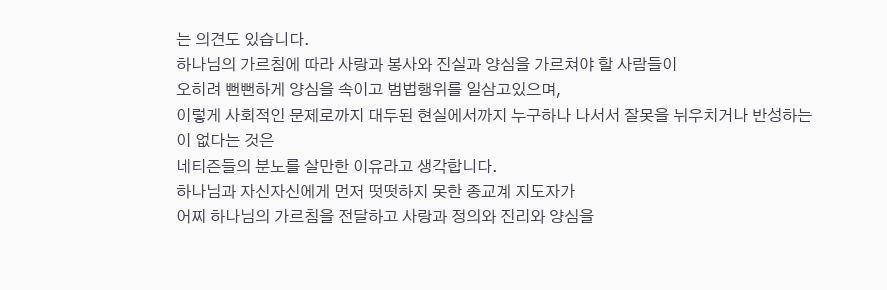는 의견도 있습니다.
하나님의 가르침에 따라 사랑과 봉사와 진실과 양심을 가르쳐야 할 사람들이
오히려 뻔뻔하게 양심을 속이고 범법행위를 일삼고있으며,
이렇게 사회적인 문제로까지 대두된 현실에서까지 누구하나 나서서 잘못을 뉘우치거나 반성하는 이 없다는 것은
네티즌들의 분노를 살만한 이유라고 생각합니다.
하나님과 자신자신에게 먼저 떳떳하지 못한 종교계 지도자가
어찌 하나님의 가르침을 전달하고 사랑과 정의와 진리와 양심을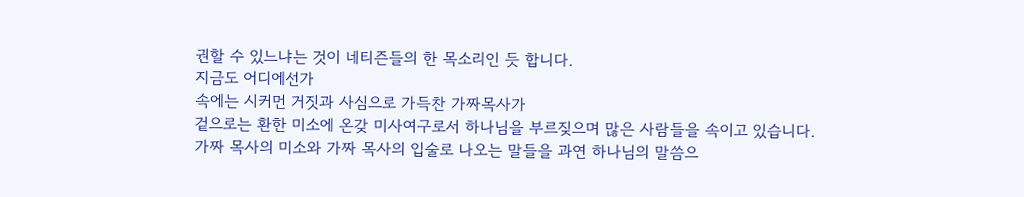권할 수 있느냐는 것이 네티즌들의 한 목소리인 듯 합니다.
지금도 어디에선가
속에는 시커먼 거짓과 사심으로 가득찬 가짜목사가
겉으로는 환한 미소에 온갖 미사여구로서 하나님을 부르짖으며 많은 사람들을 속이고 있습니다.
가짜 목사의 미소와 가짜 목사의 입술로 나오는 말들을 과연 하나님의 말씀으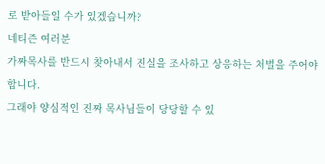로 받아들일 수가 있겠습니까?
네티즌 여러분
가짜목사를 반드시 찾아내서 진실을 조사하고 상응하는 처벌을 주어야 합니다.
그래야 양심적인 진짜 목사님들이 당당할 수 있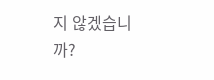지 않겠습니까?